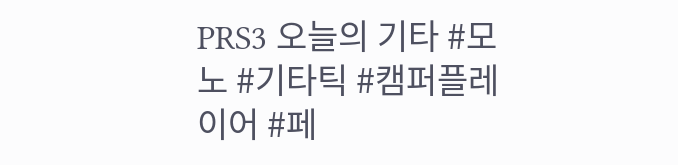PRS3 오늘의 기타 #모노 #기타틱 #캠퍼플레이어 #페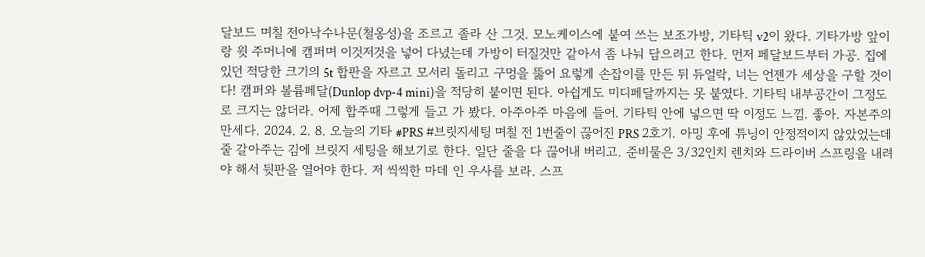달보드 며칠 전아낙수나문(철옹성)을 조르고 졸라 산 그것. 모노케이스에 붙여 쓰는 보조가방, 기타틱 v2이 왔다. 기타가방 앞이랑 윗 주머니에 캠퍼며 이것저것을 넣어 다녔는데 가방이 터질것만 같아서 좀 나눠 담으려고 한다. 먼저 페달보드부터 가공. 집에 있던 적당한 크기의 5t 합판을 자르고 모서리 돌리고 구멍을 뚫어 요렇게 손잡이를 만든 뒤 듀얼락, 너는 언젠가 세상을 구할 것이다! 캠퍼와 볼륨페달(Dunlop dvp-4 mini)을 적당히 붙이면 된다. 아쉽게도 미디페달까지는 못 붙였다. 기타틱 내부공간이 그정도로 크지는 않더라. 어제 합주때 그렇게 들고 가 봤다. 아주아주 마음에 들어. 기타틱 안에 넣으면 딱 이정도 느낌. 좋아. 자본주의 만세다. 2024. 2. 8. 오늘의 기타 #PRS #브릿지세팅 며칠 전 1번줄이 끊어진 PRS 2호기. 아밍 후에 튜닝이 안정적이지 않았었는데 줄 갈아주는 김에 브릿지 세팅을 해보기로 한다. 일단 줄을 다 끊어내 버리고. 준비물은 3/32인치 렌치와 드라이버 스프링을 내려야 해서 뒷판을 열어야 한다. 저 씩씩한 마데 인 우사를 보라. 스프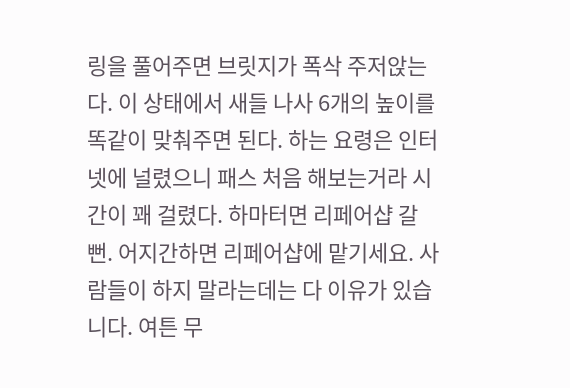링을 풀어주면 브릿지가 폭삭 주저앉는다. 이 상태에서 새들 나사 6개의 높이를 똑같이 맞춰주면 된다. 하는 요령은 인터넷에 널렸으니 패스 처음 해보는거라 시간이 꽤 걸렸다. 하마터면 리페어샵 갈 뻔. 어지간하면 리페어샵에 맡기세요. 사람들이 하지 말라는데는 다 이유가 있습니다. 여튼 무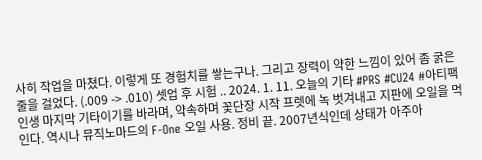사히 작업을 마쳤다. 이렇게 또 경험치를 쌓는구나. 그리고 장력이 약한 느낌이 있어 좀 굵은 줄을 걸었다. (.009 -> .010) 셋업 후 시험 .. 2024. 1. 11. 오늘의 기타 #PRS #CU24 #아티팩 인생 마지막 기타이기를 바라며, 약속하며 꽃단장 시작 프렛에 녹 벗겨내고 지판에 오일을 먹인다. 역시나 뮤직노마드의 F-One 오일 사용. 정비 끝. 2007년식인데 상태가 아주아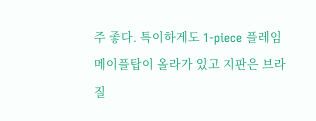주 좋다. 특이하게도 1-piece 플레임 메이플탑이 올라가 있고 지판은 브라질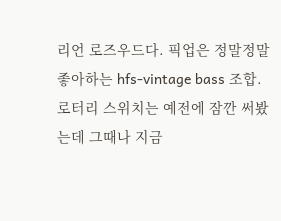리언 로즈우드다. 픽업은 정말정말 좋아하는 hfs-vintage bass 조합. 로터리 스위치는 예전에 잠깐 써봤는데 그때나 지금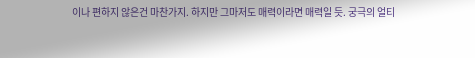이나 편하지 않은건 마찬가지. 하지만 그마저도 매력이라면 매력일 듯. 궁극의 얼티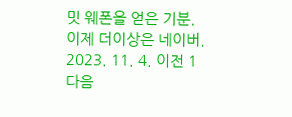밋 웨폰을 얻은 기분. 이제 더이상은 네이버. 2023. 11. 4. 이전 1 다음